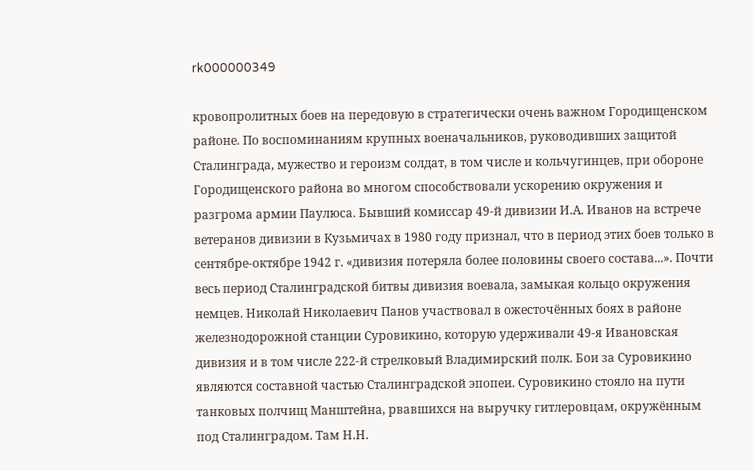rk000000349

кровопролитных боев на передовую в стратегически очень важном Городищенском районе. По воспоминаниям крупных военачальников, руководивших защитой Сталинграда, мужество и героизм солдат, в том числе и кольчугинцев, при обороне Городищенского района во многом способствовали ускорению окружения и разгрома армии Паулюса. Бывший комиссар 49-й дивизии И.А. Иванов на встрече ветеранов дивизии в Кузьмичах в 1980 году признал, что в период этих боев только в сентябре-октябре 1942 г. «дивизия потеряла более половины своего состава...». Почти весь период Сталинградской битвы дивизия воевала, замыкая кольцо окружения немцев. Николай Николаевич Панов участвовал в ожесточённых боях в районе железнодорожной станции Суровикино, которую удерживали 49-я Ивановская дивизия и в том числе 222-й стрелковый Владимирский полк. Бои за Суровикино являются составной частью Сталинградской эпопеи. Суровикино стояло на пути танковых полчищ Манштейна, рвавшихся на выручку гитлеровцам, окружённым под Сталинградом. Там Н.Н.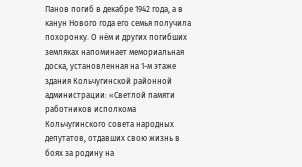Панов погиб в декабре 1942 года, а в канун Нового года его семья получила похоронку. О нём и других погибших земляках напоминает мемориальная доска, установленная на 1-м этаже здания Кольчугинской районной администрации: «Светлой памяти работников исполкома Кольчугинского совета народных депутатов, отдавших свою жизнь в боях за родину на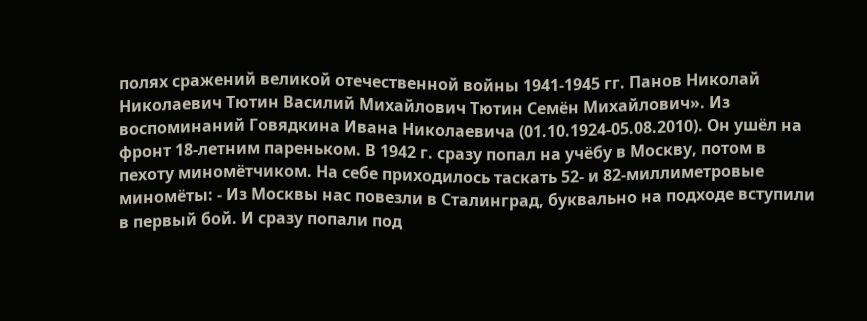полях сражений великой отечественной войны 1941-1945 гг. Панов Николай Николаевич Тютин Василий Михайлович Тютин Семён Михайлович». Из воспоминаний Говядкина Ивана Николаевича (01.10.1924-05.08.2010). Он ушёл на фронт 18-летним пареньком. В 1942 г. сразу попал на учёбу в Москву, потом в пехоту миномётчиком. На себе приходилось таскать 52- и 82-миллиметровые миномёты: - Из Москвы нас повезли в Сталинград, буквально на подходе вступили в первый бой. И сразу попали под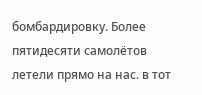бомбардировку. Более пятидесяти самолётов летели прямо на нас. в тот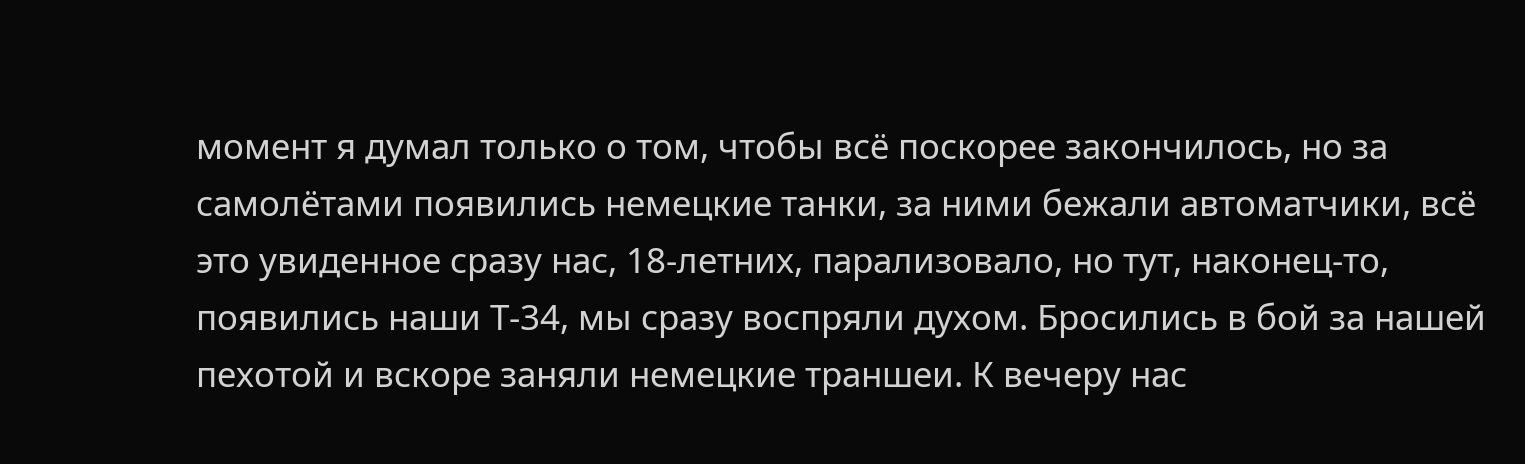момент я думал только о том, чтобы всё поскорее закончилось, но за самолётами появились немецкие танки, за ними бежали автоматчики, всё это увиденное сразу нас, 18-летних, парализовало, но тут, наконец-то, появились наши Т-34, мы сразу воспряли духом. Бросились в бой за нашей пехотой и вскоре заняли немецкие траншеи. К вечеру нас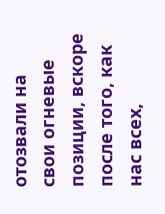отозвали на свои огневые позиции, вскоре после того, как нас всех,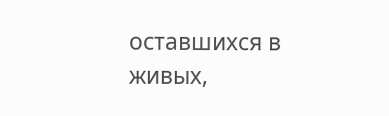оставшихся в живых,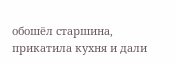обошёл старшина, прикатила кухня и дали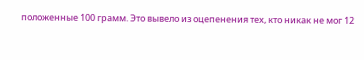положенные 100 грамм. Это вывело из оцепенения тех, кто никак не мог 12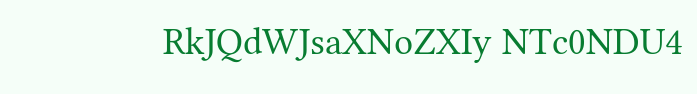RkJQdWJsaXNoZXIy NTc0NDU4